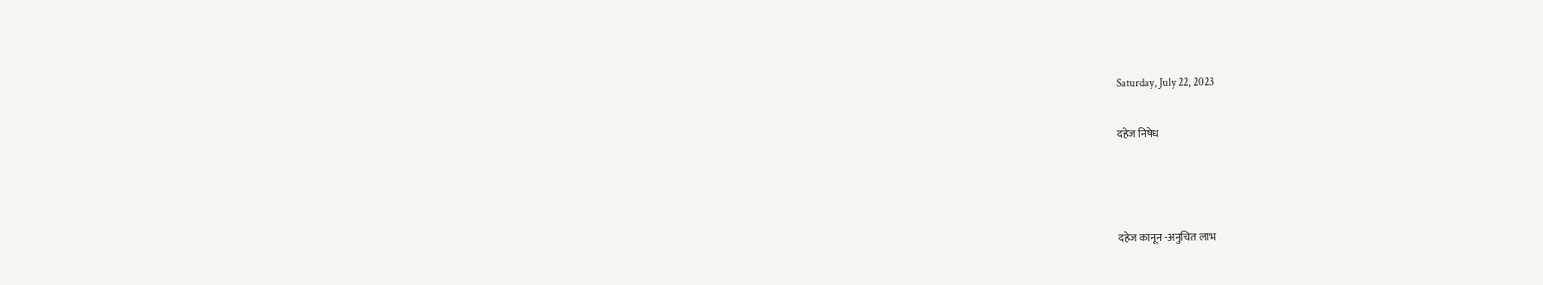Saturday, July 22, 2023

दहेज निषेध



दहेज कानून -अनुचित लाभ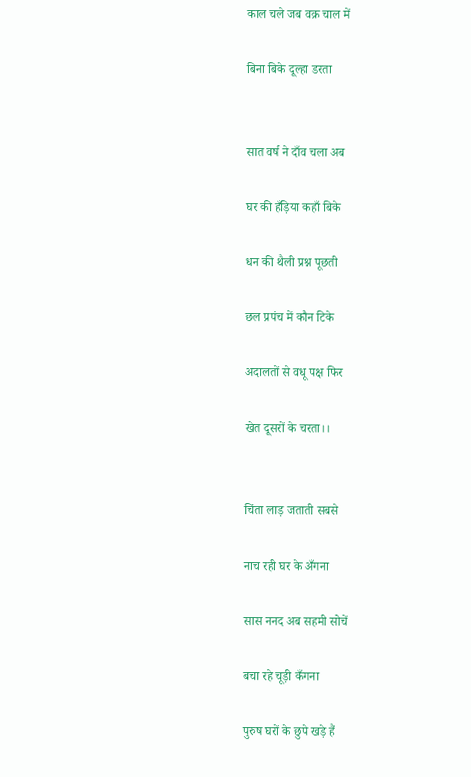काल चले जब वक्र चाल में

बिना बिके दूल्हा डरता


सात वर्ष ने दाँव चला अब

घर की हँड़िया कहाँ बिके

धन की थैली प्रश्न पूछती

छल प्रपंच में कौन टिके

अदालतों से वधू पक्ष फिर

खेत दूसरों के चरता।।


चिंता लाड़ जताती सबसे

नाच रही घर के अँगना

सास ननद अब सहमी सोचें

बचा रहे चूड़ी कँगना

पुरुष घरों के छुपे खड़े हैं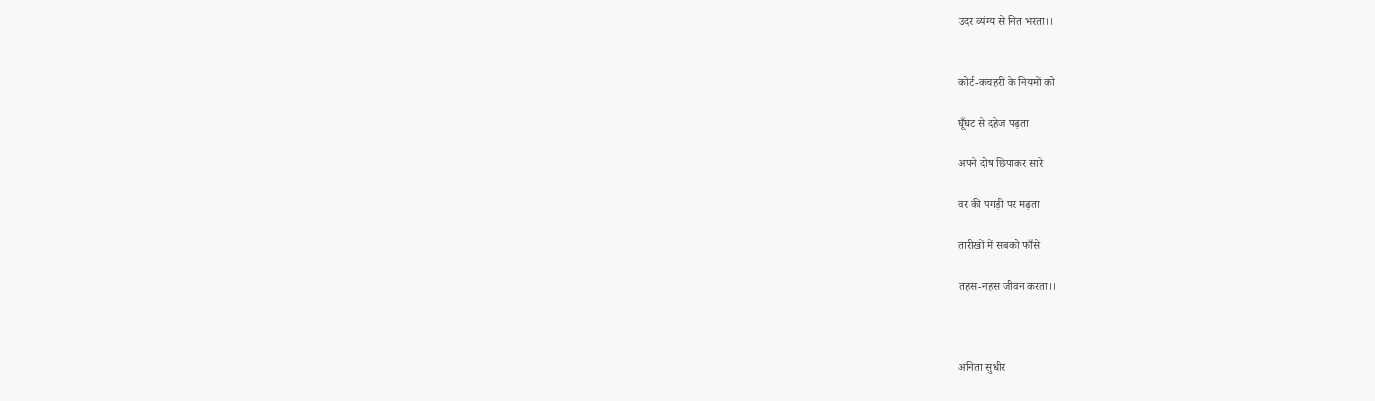उदर व्यंग्य से नित भरता।।


कोर्ट-कचहरी के नियमों को

घूँघट से दहेज पढ़ता

अपने दोष छिपाकर सारे

वर की पगड़ी पर मढ़ता

तारीखों में सबको फाँसे

तहस-नहस जीवन करता।।



अनिता सुधीर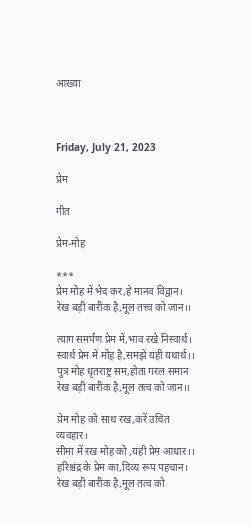आख्या



Friday, July 21, 2023

प्रेम

गीत

प्रेम-मोह

***
प्रेम मोह में भेद कर,हे मानव विद्वान।
रेख बड़ी बारीक है,मूल तत्त्व को जान।।

त्याग समर्पण प्रेम में,भाव रखे निस्वार्थ।
स्वार्थ प्रेम में मोह है,समझें यही यथार्थ।।
पुत्र मोह धृतराष्ट्र सम,होता गरल समान
रेख बड़ी बारीक है,मूल तत्व को जान।।

प्रेम मोह को साथ रख,करें उचित व्यवहार।
सीमा में रख मोह को ,यही प्रेम आधार।।
हरिश्चंद्र के प्रेम का,दिव्य रूप पहचान।
रेख बड़ी बारीक है,मूल तत्व को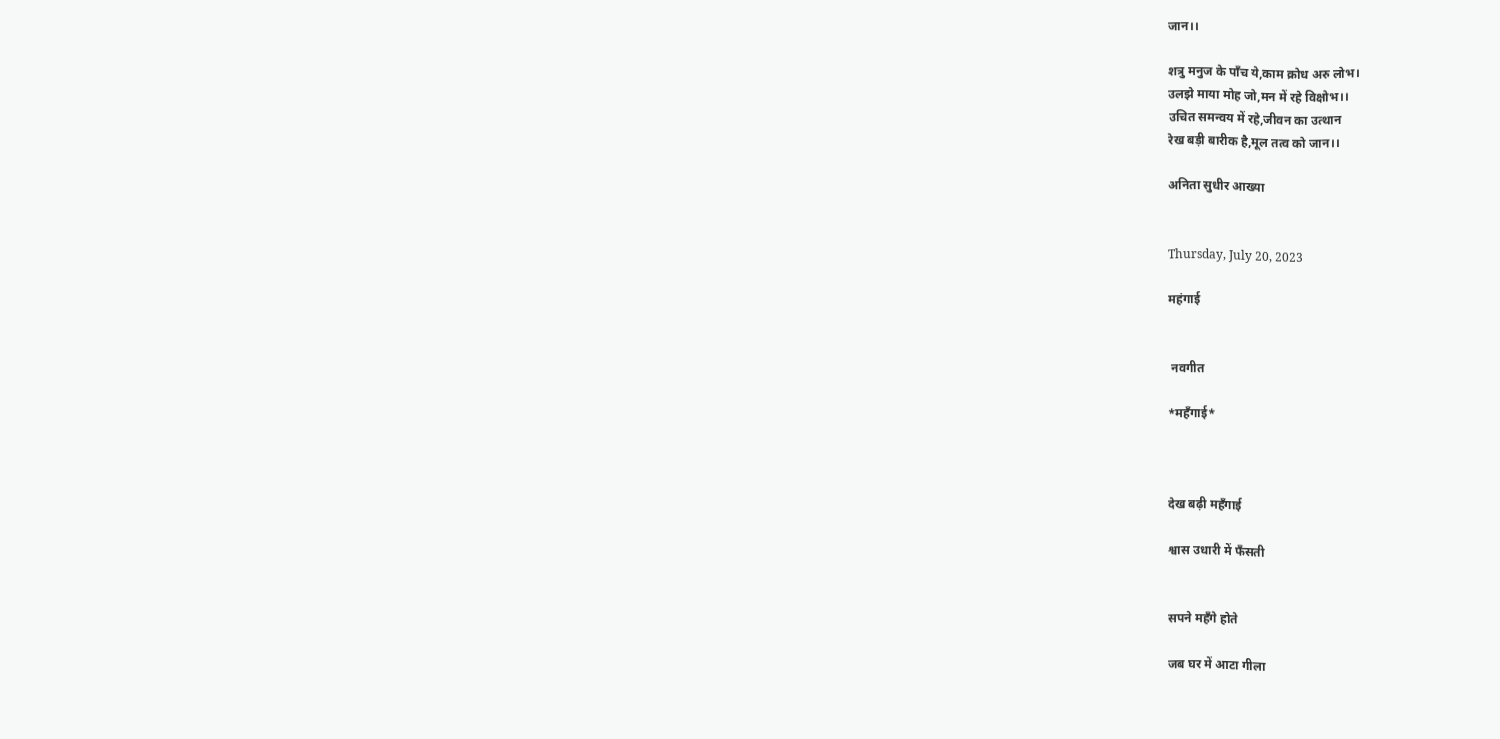जान।।

शत्रु मनुज के पाँच ये,काम क्रोध अरु लोभ।
उलझे माया मोह जो,मन में रहे विक्षोभ।।
उचित समन्वय में रहे,जीवन का उत्थान
रेख बड़ी बारीक है,मूल तत्व को जान।।

अनिता सुधीर आख्या


Thursday, July 20, 2023

महंगाई


 नवगीत

*महँगाई*



देख बढ़ी महँगाई

श्वास उधारी में फँसती


सपने महँगे होते

जब घर में आटा गीला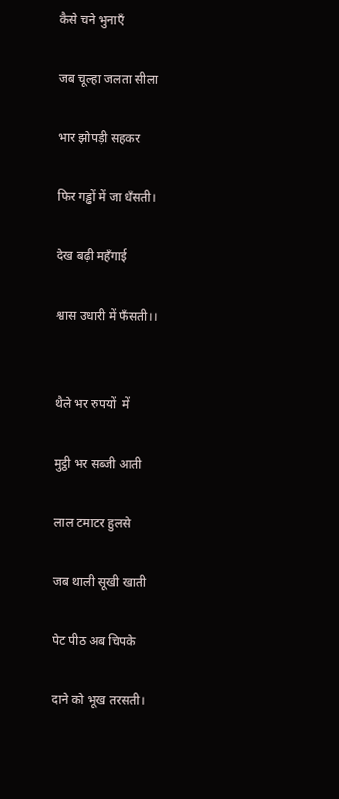कैसे चने भुनाएँ

जब चूल्हा जलता सीला

भार झोपड़ी सहकर

फिर गड्ढों में जा धँसती।

देख बढ़ी महँगाई

श्वास उधारी में फँसती।।


थैले भर रुपयों  में

मुट्ठी भर सब्जी आती

लाल टमाटर हुलसे

जब थाली सूखी खाती

पेट पीठ अब चिपके

दाने को भूख तरसती।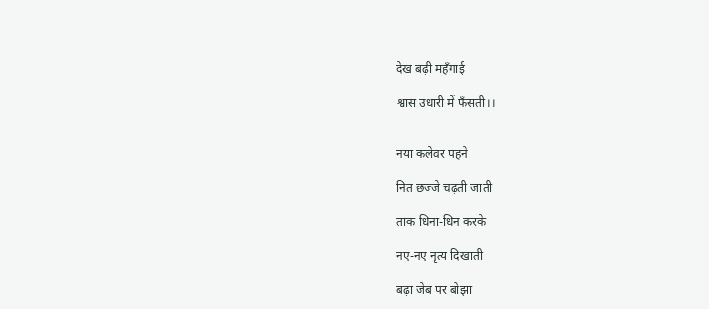देख बढ़ी महँगाई

श्वास उधारी में फँसती।।


नया कलेवर पहने

नित छज्जे चढ़ती जाती

ताक धिना-धिन करके

नए-नए नृत्य दिखाती

बढ़ा जेब पर बोझा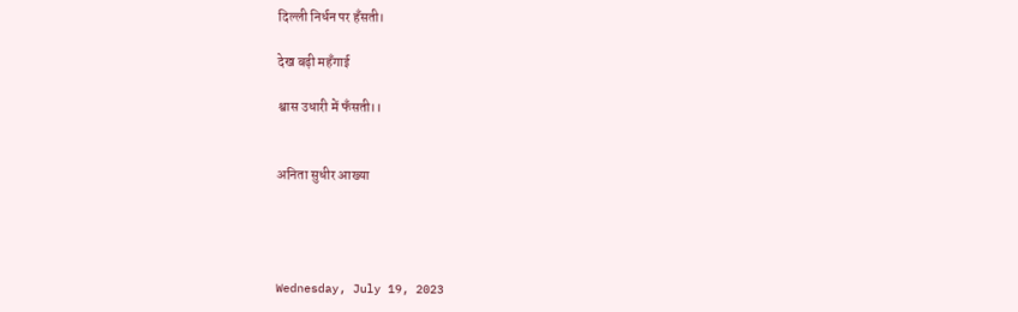दिल्ली निर्धन पर हँसती।

देख बढ़ी महँगाई

श्वास उधारी में फँसती।।


अनिता सुधीर आख्या




Wednesday, July 19, 2023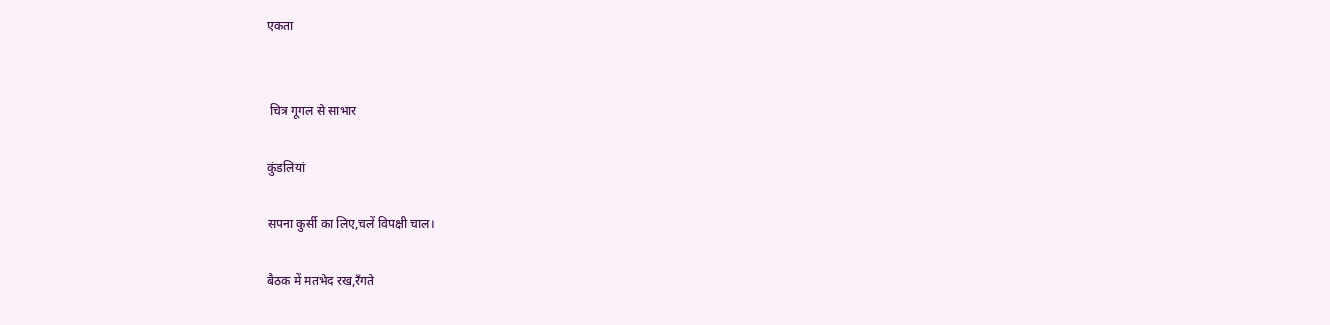एकता


 चित्र गूगल से साभार

कुंडलियां

सपना कुर्सी का लिए,चलें विपक्षी चाल।

बैठक में मतभेद रख,रँगते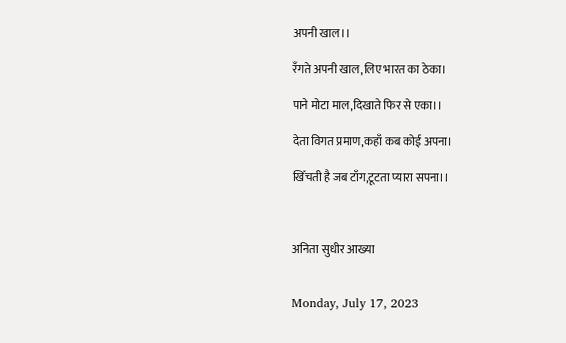अपनी खाल।।

रँगते अपनी खाल,लिए भारत का ठेका।

पाने मोटा माल,दिखाते फिर से एका।।

देता विगत प्रमाण,कहाँ कब कोई अपना।

खिँचती है जब टाँग,टूटता प्यारा सपना।।



अनिता सुधीर आख्या


Monday, July 17, 2023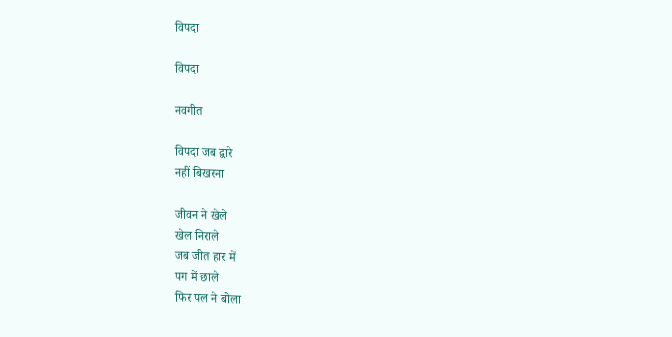विपदा

विपदा

नवगीत

विपदा जब द्वारे
नहीं बिखरना

जीवन ने खेले
खेल निराले
जब जीत हार में
पग में छाले
फिर पल ने बोला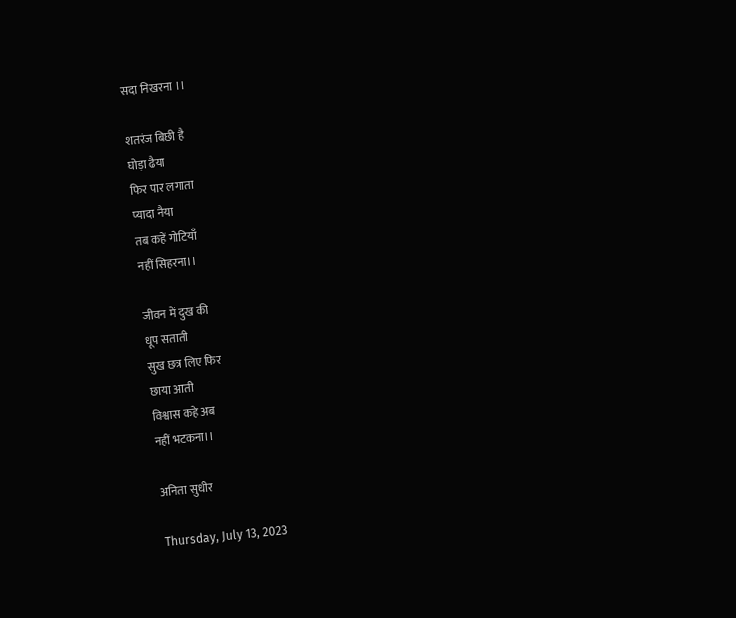सदा निखरना ।।

शतरंज बिछी है
घोड़ा ढैया
फिर पार लगाता
प्यादा नैया
तब कहें गोटियाँ
नहीं सिहरना।।

जीवन में दुख की
धूप सताती
सुख छत्र लिए फिर
छाया आती
विश्वास कहे अब
नहीं भटकना।।

अनिता सुधीर

Thursday, July 13, 2023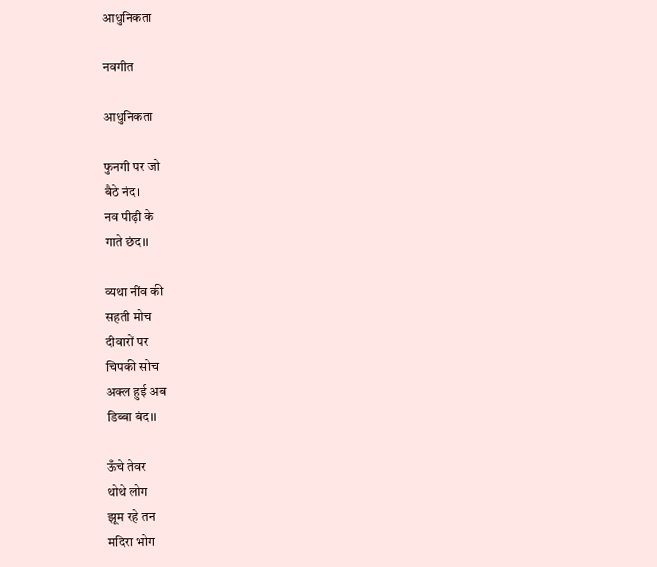आधुनिकता

नवगीत

आधुनिकता

फुनगी पर जो
बैठे नंद।
नव पीढ़ी के
गाते छंद।।

व्यथा नींव की
सहती मोच
दीवारों पर
चिपकी सोच
अक्ल हुई अब
डिब्बा बंद।।

ऊँचे तेवर
थोथे लोग
झूम रहे तन
मदिरा भोग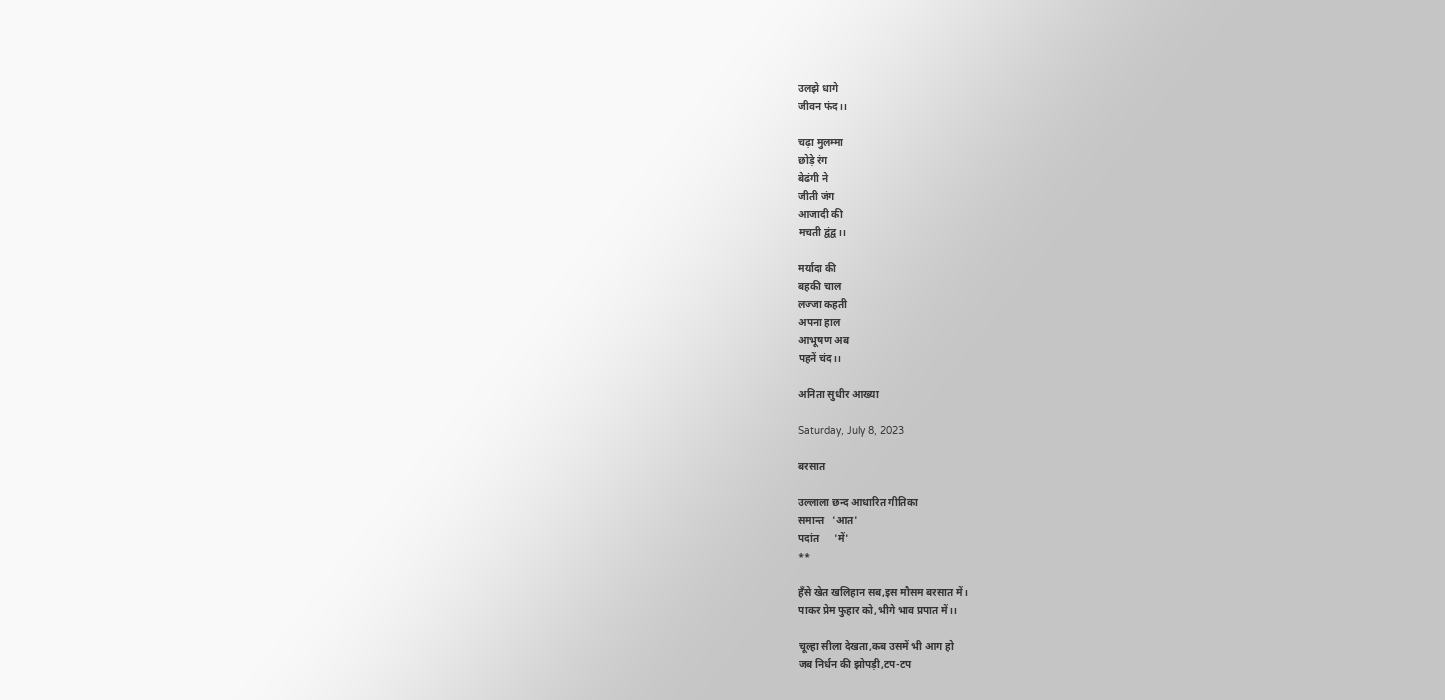उलझे धागे
जीवन फंद।।

चढ़ा मुलम्मा
छोड़े रंग
बेढंगी ने
जीती जंग
आजादी की
मचती द्वंद्व।।

मर्यादा की
बहकी चाल
लज्जा कहती
अपना हाल
आभूषण अब
पहनें चंद।।

अनिता सुधीर आख्या

Saturday, July 8, 2023

बरसात

उल्लाला छन्द आधारित गीतिका
समान्त   'आत'
पदांत      'में'
**

हँसे खेत खलिहान सब,इस मौसम बरसात में।
पाकर प्रेम फुहार को,भीगे भाव प्रपात में।।

चूल्हा सीला देखता,कब उसमें भी आग हो
जब निर्धन की झोपड़ी,टप-टप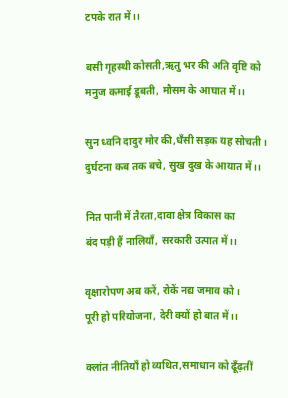टपके रात में।।

बसी गृहस्थी कोसती,ऋतु भर की अति वृष्टि को
मनुज कमाई डूबती, मौसम के आघात में।।

सुन ध्वनि दादुर मोर की,धँसी सड़क यह सोचती।
दुर्घटना कब तक बचे, सुख दुख के आयात में।।

नित पानी में तैरता,दावा क्षेत्र विकास का
बंद पड़ी हैं नालियाँ, सरकारी उत्पात में।।

वृक्षारोपण अब करें, रोकें नद्य जमाव को।
पूरी हो परियोजना, देरी क्यों हो बात में।।

क्लांत नीतियाँ हो व्यथित,समाधान को ढूँढ़तीं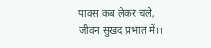पावस कब लेकर चले, जीवन सुखद प्रभात में।।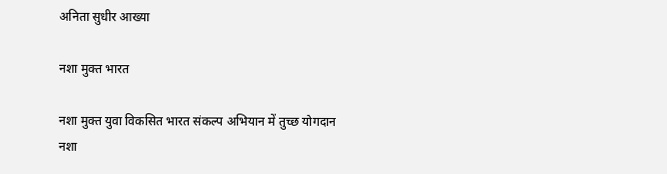अनिता सुधीर आख्या

नशा मुक्त भारत

नशा मुक्त युवा विकसित भारत संकल्प अभियान में तुच्छ योगदान  नशा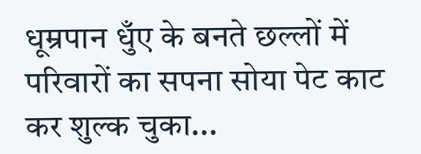धूम्रपान धुँए के बनते छल्लों में  परिवारों का सपना सोया पेट काट कर शुल्क चुका...